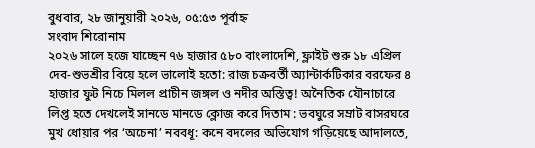বুধবার, ২৮ জানুয়ারী ২০২৬, ০৫:৫৩ পূর্বাহ্ন
সংবাদ শিরোনাম
২০২৬ সালে হজে যাচ্ছেন ৭৬ হাজার ৫৮০ বাংলাদেশি, ফ্লাইট শুরু ১৮ এপ্রিল দেব-শুভশ্রীর বিয়ে হলে ভালোই হতো: রাজ চক্রবর্তী অ্যান্টার্কটিকার বরফের ৪ হাজার ফুট নিচে মিলল প্রাচীন জঙ্গল ও নদীর অস্তিত্ব! অনৈতিক যৌনাচারে লিপ্ত হতে দেখলেই সানডে মানডে ক্লোজ করে দিতাম : ভবঘুরে সম্রাট বাসরঘরে মুখ ধোয়ার পর ‘অচেনা’ নববধূ: কনে বদলের অভিযোগ গড়িয়েছে আদালতে,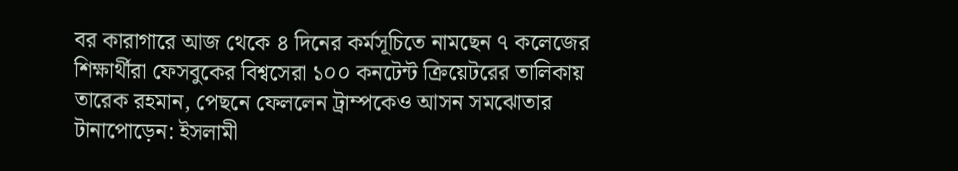বর কারাগারে আজ থেকে ৪ দিনের কর্মসূচিতে নামছেন ৭ কলেজের শিক্ষার্থীরা ফেসবুকের বিশ্বসেরা ১০০ কনটেন্ট ক্রিয়েটরের তালিকায় তারেক রহমান, পেছনে ফেললেন ট্রাম্পকেও আসন সমঝোতার টানাপোড়েন: ইসলামী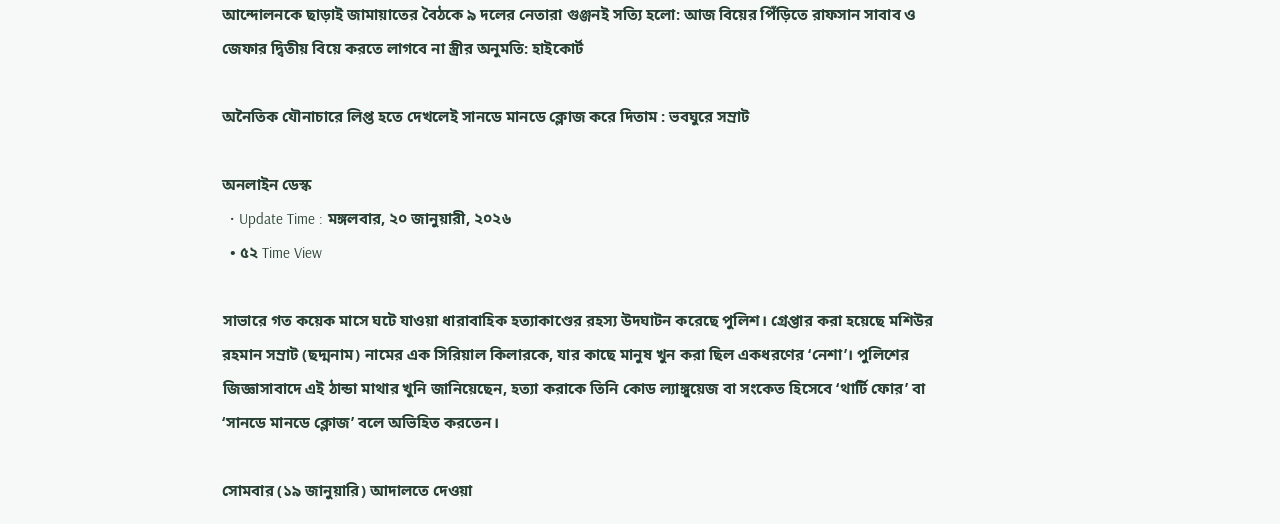আন্দোলনকে ছাড়াই জামায়াতের বৈঠকে ৯ দলের নেতারা গুঞ্জনই সত্যি হলো: আজ বিয়ের পিঁড়িতে রাফসান সাবাব ও জেফার দ্বিতীয় বিয়ে করতে লাগবে না স্ত্রীর অনুমতি: হাইকোর্ট

অনৈতিক যৌনাচারে লিপ্ত হতে দেখলেই সানডে মানডে ক্লোজ করে দিতাম : ভবঘুরে সম্রাট

অনলাইন ডেস্ক
  • Update Time : মঙ্গলবার, ২০ জানুয়ারী, ২০২৬
  • ৫২ Time View

সাভারে গত কয়েক মাসে ঘটে যাওয়া ধারাবাহিক হত্যাকাণ্ডের রহস্য উদঘাটন করেছে পুলিশ। গ্রেপ্তার করা হয়েছে মশিউর রহমান সম্রাট (ছদ্মনাম) নামের এক সিরিয়াল কিলারকে, যার কাছে মানুষ খুন করা ছিল একধরণের ‘নেশা’। পুলিশের জিজ্ঞাসাবাদে এই ঠান্ডা মাথার খুনি জানিয়েছেন, হত্যা করাকে তিনি কোড ল্যাঙ্গুয়েজ বা সংকেত হিসেবে ‘থার্টি ফোর’ বা ‘সানডে মানডে ক্লোজ’ বলে অভিহিত করতেন।

সোমবার (১৯ জানুয়ারি) আদালতে দেওয়া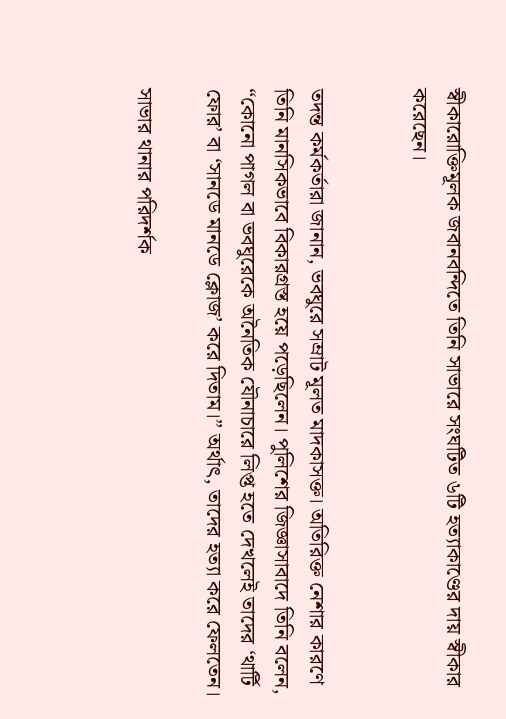স্বীকারোক্তিমূলক জবানবন্দিতে তিনি সাভারে সংঘটিত ৬টি হত্যাকাণ্ডের দায় স্বীকার করেছেন।


তদন্ত কর্মকর্তারা জানান, ভবঘুরে সম্রাট মূলত মাদকাসক্ত। অতিরিক্ত নেশার কারণে তিনি মানসিকভাবে বিকারগ্রস্ত হয়ে পড়েছিলেন। পুলিশের জিজ্ঞাসাবাদে তিনি বলেন, “কোনো পাগল বা ভবঘুরেকে অনৈতিক যৌনাচারে লিপ্ত হতে দেখলেই তাদের ‘থার্টি ফোর’ বা ‘সানডে মানডে ক্লোজ’ করে দিতাম।” অর্থাৎ, তাদের হত্যা করে ফেলতেন।

সাভার থানার পরিদর্শক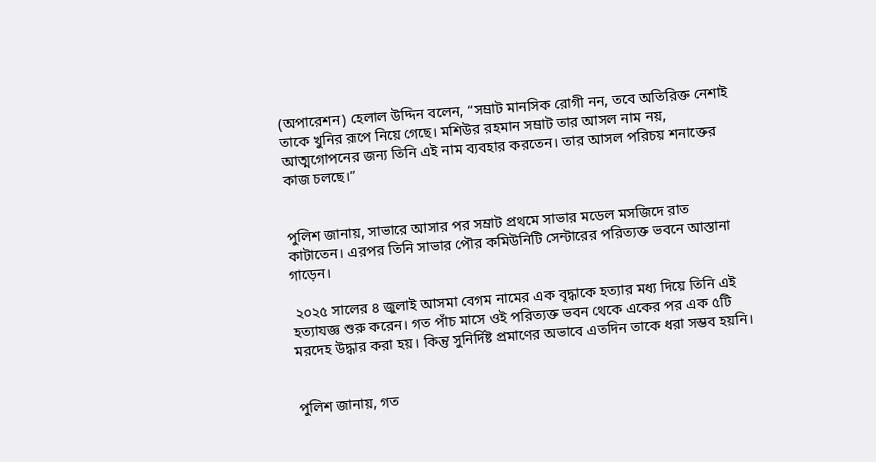(অপারেশন) হেলাল উদ্দিন বলেন, “সম্রাট মানসিক রোগী নন, তবে অতিরিক্ত নেশাই তাকে খুনির রূপে নিয়ে গেছে। মশিউর রহমান সম্রাট তার আসল নাম নয়, আত্মগোপনের জন্য তিনি এই নাম ব্যবহার করতেন। তার আসল পরিচয় শনাক্তের কাজ চলছে।”


পুলিশ জানায়, সাভারে আসার পর সম্রাট প্রথমে সাভার মডেল মসজিদে রাত কাটাতেন। এরপর তিনি সাভার পৌর কমিউনিটি সেন্টারের পরিত্যক্ত ভবনে আস্তানা গাড়েন।

 ২০২৫ সালের ৪ জুলাই আসমা বেগম নামের এক বৃদ্ধাকে হত্যার মধ্য দিয়ে তিনি এই হত্যাযজ্ঞ শুরু করেন। গত পাঁচ মাসে ওই পরিত্যক্ত ভবন থেকে একের পর এক ৫টি মরদেহ উদ্ধার করা হয়। কিন্তু সুনির্দিষ্ট প্রমাণের অভাবে এতদিন তাকে ধরা সম্ভব হয়নি।


পুলিশ জানায়, গত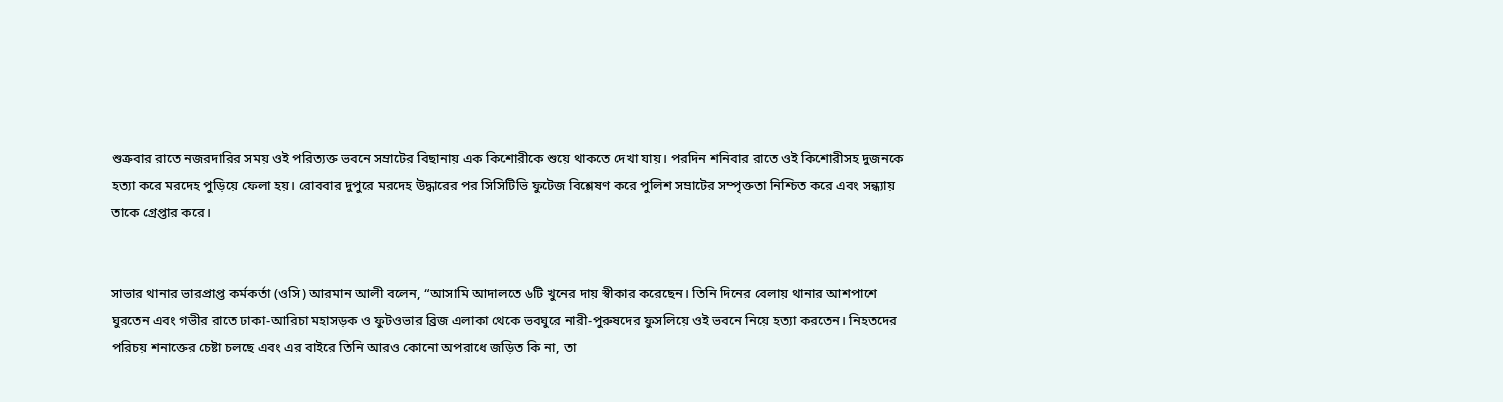শুক্রবার রাতে নজরদারির সময় ওই পরিত্যক্ত ভবনে সম্রাটের বিছানায় এক কিশোরীকে শুয়ে থাকতে দেখা যায়। পরদিন শনিবার রাতে ওই কিশোরীসহ দুজনকে হত্যা করে মরদেহ পুড়িয়ে ফেলা হয়। রোববার দুপুরে মরদেহ উদ্ধারের পর সিসিটিভি ফুটেজ বিশ্লেষণ করে পুলিশ সম্রাটের সম্পৃক্ততা নিশ্চিত করে এবং সন্ধ্যায় তাকে গ্রেপ্তার করে।


সাভার থানার ভারপ্রাপ্ত কর্মকর্তা (ওসি) আরমান আলী বলেন, “আসামি আদালতে ৬টি খুনের দায় স্বীকার করেছেন। তিনি দিনের বেলায় থানার আশপাশে ঘুরতেন এবং গভীর রাতে ঢাকা-আরিচা মহাসড়ক ও ফুটওভার ব্রিজ এলাকা থেকে ভবঘুরে নারী-পুরুষদের ফুসলিয়ে ওই ভবনে নিয়ে হত্যা করতেন। নিহতদের পরিচয় শনাক্তের চেষ্টা চলছে এবং এর বাইরে তিনি আরও কোনো অপরাধে জড়িত কি না, তা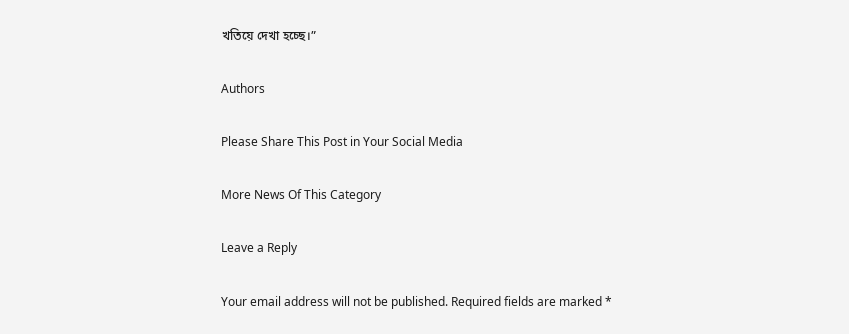খতিয়ে দেখা হচ্ছে।”

Authors

Please Share This Post in Your Social Media

More News Of This Category

Leave a Reply

Your email address will not be published. Required fields are marked *